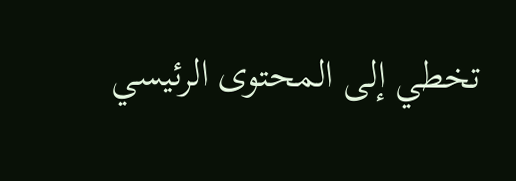تخطي إلى المحتوى الرئيسي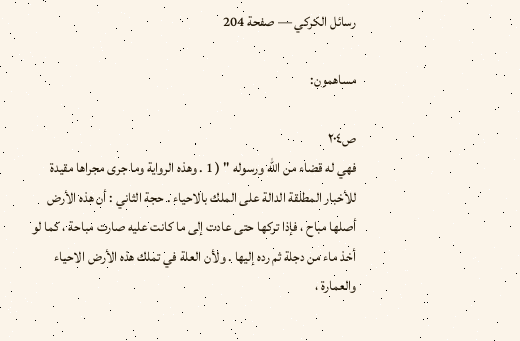رسائل الكركي — صفحة 204

مساهمون:

ص٢٠٤
فهي له قضاء من الله ورسوله " ( 1 . وهذه الرواية وما جرى مجراها مقيدة للأخبار المطلقة الدالة على الملك بالاحياء . حجة الثاني : أن هذه الأرض أصلها مباح ، فإذا تركها حتى عادت إلى ما كانت عليه صارت مباحة ، كما لو أخذ ماء من دجلة ثم رده إليها . ولأن العلة في تملك هذه الأرض الاحياء والعمارة ،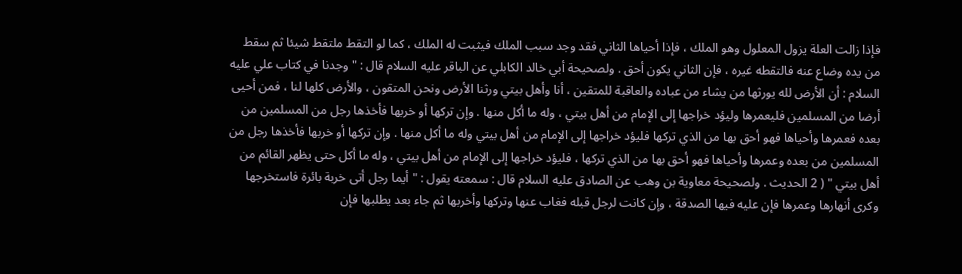فإذا زالت العلة يزول المعلول وهو الملك ، فإذا أحياها الثاني فقد وجد سبب الملك فيثبت له الملك ، كما لو التقط ملتقط شيئا ثم سقط من يده وضاع عنه فالتقطه غيره ، فإن الثاني يكون أحق . ولصحيحة أبي خالد الكابلي عن الباقر عليه السلام قال : " وجدنا في كتاب علي عليه السلام : أن الأرض لله يورثها من يشاء من عباده والعاقبة للمتقين ، أنا وأهل بيتي ورثنا الأرض ونحن المتقون ، والأرض كلها لنا ، فمن أحيى أرضا من المسلمين فليعمرها وليؤد خراجها إلى الإمام من أهل بيتي ، وله ما أكل منها . وإن تركها أو خربها فأخذها رجل من المسلمين من بعده فعمرها وأحياها فهو أحق بها من الذي تركها فليؤد خراجها إلى الإمام من أهل بيتي وله ما أكل منها . وإن تركها أو خربها فأخذها رجل من المسلمين من بعده وعمرها وأحياها فهو أحق بها من الذي تركها ، فليؤد خراجها إلى الإمام من أهل بيتي ، وله ما أكل حتى يظهر القائم من أهل بيتي " ( 2 الحديث . ولصحيحة معاوية بن وهب عن الصادق عليه السلام قال : سمعته يقول : " أيما رجل أتى خربة بائرة فاستخرجها وكرى أنهارها وعمرها فإن عليه فيها الصدقة ، وإن كانت لرجل قبله فغاب عنها وتركها وأخربها ثم جاء بعد يطلبها فإن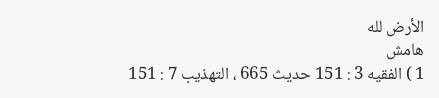الأرض لله
هامش
1 ) الفقيه 3 : 151 حديث 665 ، التهذيب 7 : 151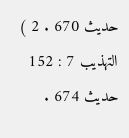حديث 670 . 2 ) التهذيب 7 : 152 حديث 674 .